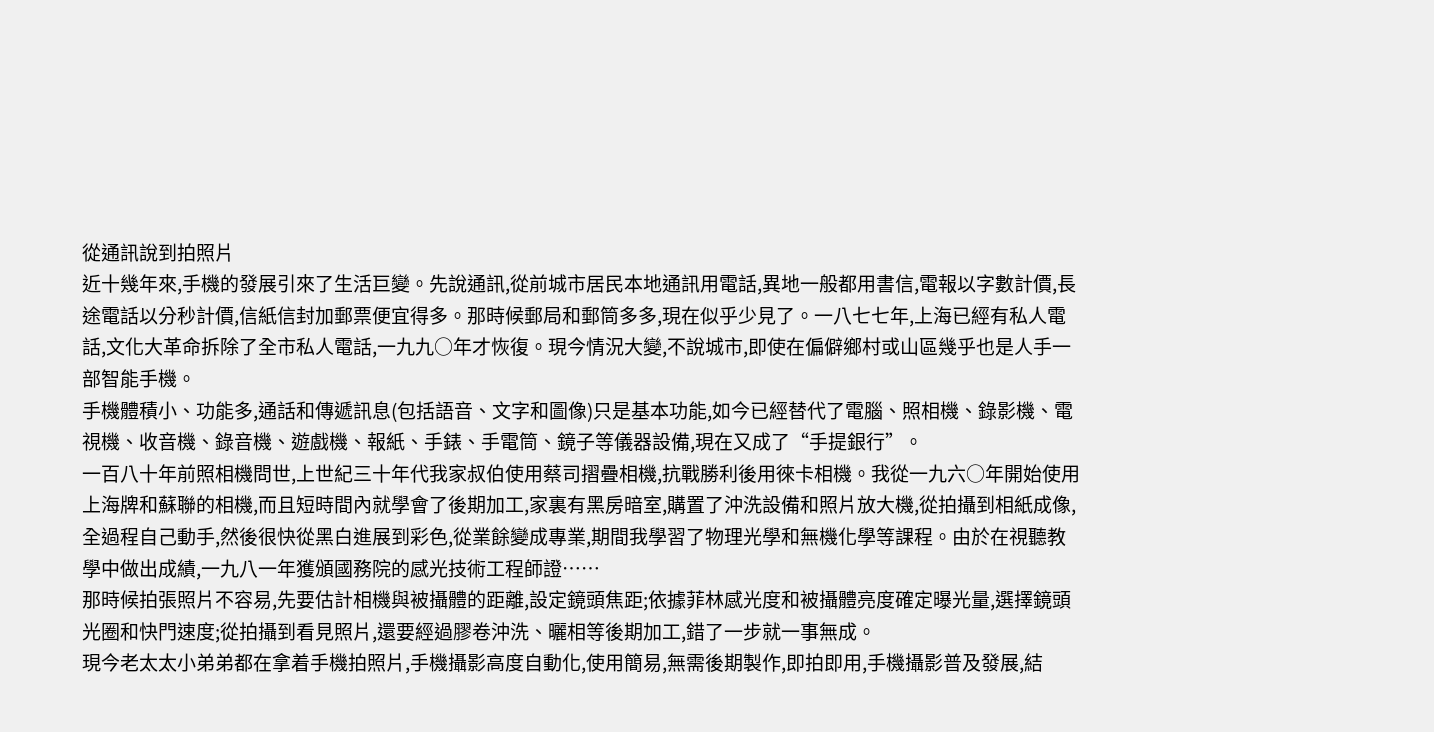從通訊說到拍照片
近十幾年來,手機的發展引來了生活巨變。先說通訊,從前城市居民本地通訊用電話,異地一般都用書信,電報以字數計價,長途電話以分秒計價,信紙信封加郵票便宜得多。那時候郵局和郵筒多多,現在似乎少見了。一八七七年,上海已經有私人電話,文化大革命拆除了全市私人電話,一九九○年才恢復。現今情況大變,不說城市,即使在偏僻鄉村或山區幾乎也是人手一部智能手機。
手機體積小、功能多,通話和傳遞訊息(包括語音、文字和圖像)只是基本功能,如今已經替代了電腦、照相機、錄影機、電視機、收音機、錄音機、遊戲機、報紙、手錶、手電筒、鏡子等儀器設備,現在又成了“手提銀行”。
一百八十年前照相機問世,上世紀三十年代我家叔伯使用蔡司摺疊相機,抗戰勝利後用徠卡相機。我從一九六○年開始使用上海牌和蘇聯的相機,而且短時間內就學會了後期加工,家裏有黑房暗室,購置了沖洗設備和照片放大機,從拍攝到相紙成像,全過程自己動手,然後很快從黑白進展到彩色,從業餘變成專業,期間我學習了物理光學和無機化學等課程。由於在視聽教學中做出成績,一九八一年獲頒國務院的感光技術工程師證……
那時候拍張照片不容易,先要估計相機與被攝體的距離,設定鏡頭焦距;依據菲林感光度和被攝體亮度確定曝光量,選擇鏡頭光圈和快門速度;從拍攝到看見照片,還要經過膠卷沖洗、曬相等後期加工,錯了一步就一事無成。
現今老太太小弟弟都在拿着手機拍照片,手機攝影高度自動化,使用簡易,無需後期製作,即拍即用,手機攝影普及發展,結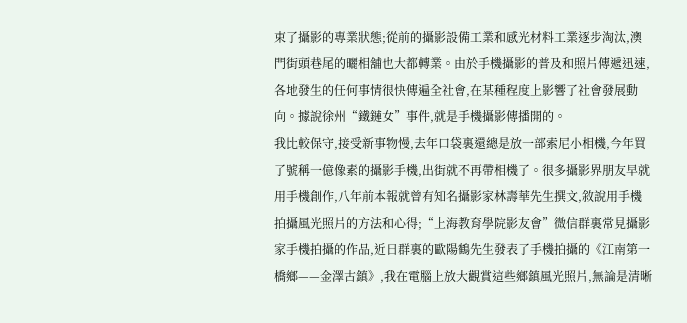束了攝影的專業狀態;從前的攝影設備工業和感光材料工業逐步淘汰,澳門街頭巷尾的曬相舖也大都轉業。由於手機攝影的普及和照片傳遞迅速,各地發生的任何事情很快傳遍全社會,在某種程度上影響了社會發展動向。據說徐州“鐵鏈女”事件,就是手機攝影傳播開的。
我比較保守,接受新事物慢,去年口袋裏還總是放一部索尼小相機,今年買了號稱一億像素的攝影手機,出街就不再帶相機了。很多攝影界朋友早就用手機創作,八年前本報就曾有知名攝影家林壽華先生撰文,敘說用手機拍攝風光照片的方法和心得;“上海教育學院影友會”微信群裏常見攝影家手機拍攝的作品,近日群裏的歐陽鶴先生發表了手機拍攝的《江南第一橋鄉——金澤古鎮》,我在電腦上放大觀賞這些鄉鎮風光照片,無論是清晰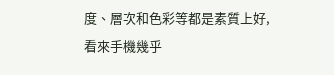度、層次和色彩等都是素質上好,看來手機幾乎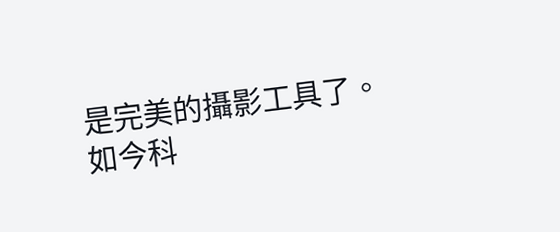是完美的攝影工具了。
如今科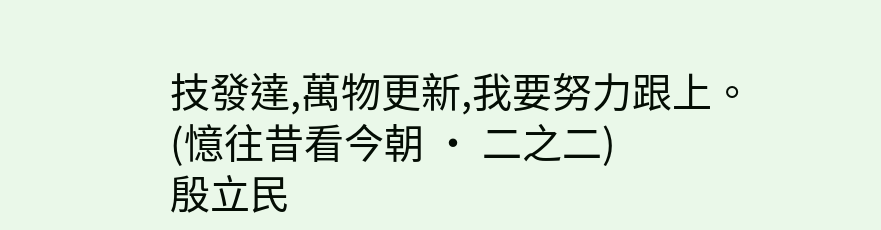技發達,萬物更新,我要努力跟上。
(憶往昔看今朝 · 二之二)
殷立民